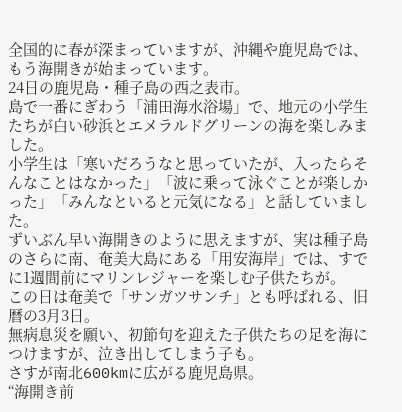全国的に春が深まっていますが、沖縄や鹿児島では、もう海開きが始まっています。
24日の鹿児島・種子島の西之表市。
島で一番にぎわう「浦田海水浴場」で、地元の小学生たちが白い砂浜とエメラルドグリーンの海を楽しみました。
小学生は「寒いだろうなと思っていたが、入ったらそんなことはなかった」「波に乗って泳ぐことが楽しかった」「みんなといると元気になる」と話していました。
ずいぶん早い海開きのように思えますが、実は種子島のさらに南、奄美大島にある「用安海岸」では、すでに1週間前にマリンレジャーを楽しむ子供たちが。
この日は奄美で「サンガツサンチ」とも呼ばれる、旧暦の3月3日。
無病息災を願い、初節句を迎えた子供たちの足を海につけますが、泣き出してしまう子も。
さすが南北600kmに広がる鹿児島県。
“海開き前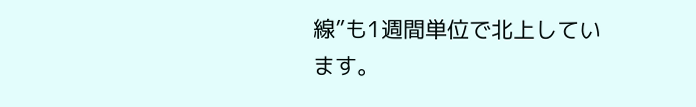線”も1週間単位で北上しています。